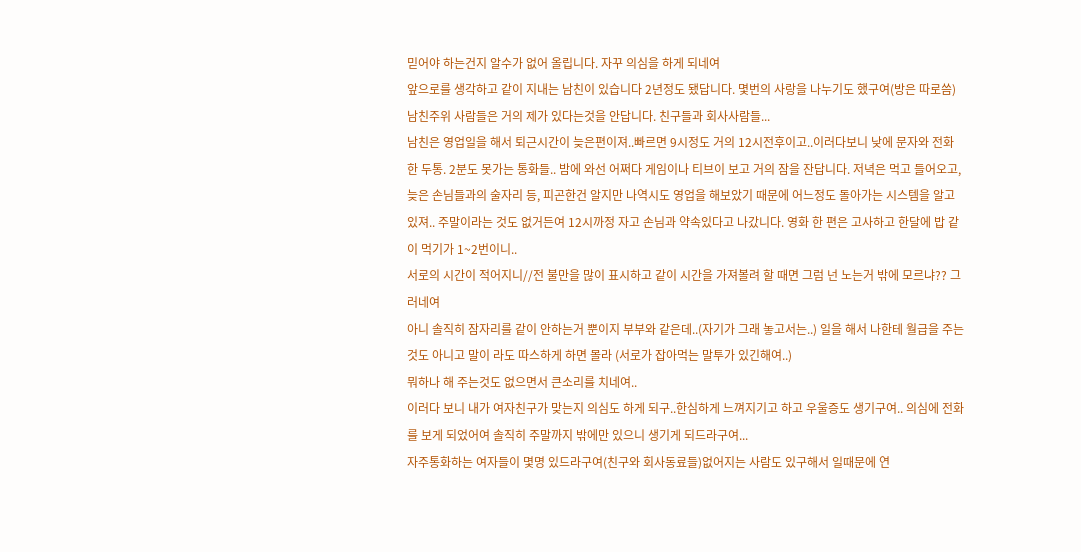믿어야 하는건지 알수가 없어 올립니다. 자꾸 의심을 하게 되네여
앞으로를 생각하고 같이 지내는 남친이 있습니다 2년정도 됐답니다. 몇번의 사랑을 나누기도 했구여(방은 따로씀) 남친주위 사람들은 거의 제가 있다는것을 안답니다. 친구들과 회사사람들...
남친은 영업일을 해서 퇴근시간이 늦은편이져..빠르면 9시정도 거의 12시전후이고..이러다보니 낮에 문자와 전화 한 두통. 2분도 못가는 통화들.. 밤에 와선 어쩌다 게임이나 티브이 보고 거의 잠을 잔답니다. 저녁은 먹고 들어오고, 늦은 손님들과의 술자리 등, 피곤한건 알지만 나역시도 영업을 해보았기 때문에 어느정도 돌아가는 시스템을 알고 있져.. 주말이라는 것도 없거든여 12시까정 자고 손님과 약속있다고 나갔니다. 영화 한 편은 고사하고 한달에 밥 같이 먹기가 1~2번이니..
서로의 시간이 적어지니//전 불만을 많이 표시하고 같이 시간을 가져볼려 할 때면 그럼 넌 노는거 밖에 모르냐?? 그러네여
아니 솔직히 잠자리를 같이 안하는거 뿐이지 부부와 같은데..(자기가 그래 놓고서는..) 일을 해서 나한테 월급을 주는것도 아니고 말이 라도 따스하게 하면 몰라 (서로가 잡아먹는 말투가 있긴해여..)
뭐하나 해 주는것도 없으면서 큰소리를 치네여..
이러다 보니 내가 여자친구가 맞는지 의심도 하게 되구..한심하게 느껴지기고 하고 우울증도 생기구여.. 의심에 전화를 보게 되었어여 솔직히 주말까지 밖에만 있으니 생기게 되드라구여...
자주통화하는 여자들이 몇명 있드라구여(친구와 회사동료들)없어지는 사람도 있구해서 일때문에 연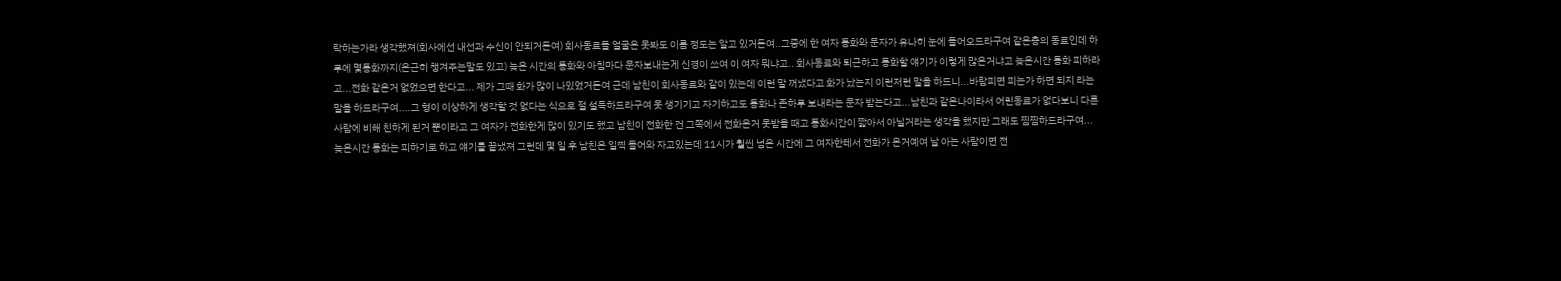락하는가라 생각했져(회사에선 내선과 수신이 안되거든여) 회사동료들 얼굴은 못봐도 이름 정도는 알고 있거든여..그중에 한 여자 통화와 문자가 유나히 눈에 들어오드라구여 같은층의 동료인데 하루에 몇통화까지(은근히 챙겨주는말도 있고) 늦은 시간의 통화와 아침마다 문자보내는게 신경이 쓰여 이 여자 뭐냐고.. 회사동료와 퇴근하고 통화할 얘기가 이렇게 많은거냐고 늦은시간 통화 피하라고...전화 같은거 없었으면 한다고... 제가 그때 화가 많이 나있었거든여 근데 남친이 회사동료와 같이 있는데 이런 말 꺼냈다고 화가 났는지 이런저런 말을 하드니...바람피면 피는가 하면 되지 라는말을 하드라구여....그 형이 이상하게 생각할 것 없다는 식으로 절 설득하드라구여 못 생기기고 자기하고도 통화나 존하루 보내라는 문자 받는다고...남친과 같은나이라서 어린동료가 없다보니 다른사람에 비해 친하게 된거 뿐이라고 그 여자가 전화한게 많이 있기도 했고 남친이 전화한 건 그쪽에서 전화온거 못받을 때고 통화시간이 짧아서 아닐거라는 생각을 했지만 그래도 찜찜하드라구여...늦은시간 통화는 피하기로 하고 얘기를 끝냈져 그런데 몇 일 후 남친은 일찍 들어와 자고있는데 11시가 훨씬 넘은 시간에 그 여자한테서 전화가 온거예여 날 아는 사람이면 전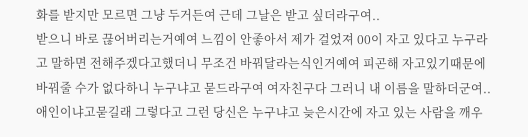화를 받지만 모르면 그냥 두거든여 근데 그날은 받고 싶더라구여..
받으니 바로 끊어버리는거예여 느낌이 안좋아서 제가 걸었져 00이 자고 있다고 누구라고 말하면 전해주겠다고했더니 무조건 바꿔달라는식인거예여 피곤해 자고있기때문에 바꿔줄 수가 없다하니 누구냐고 묻드라구여 여자친구다 그러니 내 이름을 말하더군여..애인이냐고묻길래 그렇다고 그런 당신은 누구냐고 늦은시간에 자고 있는 사람을 깨우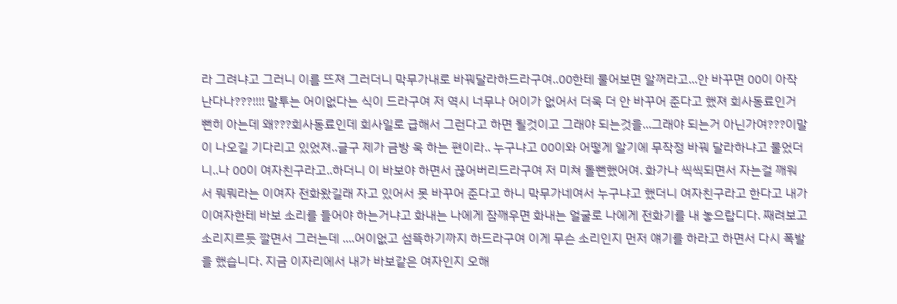라 그려냐고 그러니 이름 뜨져 그러더니 막무가내로 바꿔달라하드라구여..00한테 물어보면 알꺼라고...안 바꾸면 00이 아작난다나???!!!! 말투는 어이없다는 식이 드라구여 저 역시 너무나 어이가 없어서 더욱 더 안 바꾸어 준다고 했져 회사동료인거 뻔히 아는데 왜???회사동료인데 회사일로 급해서 그런다고 하면 될것이고 그래야 되는것을...그래야 되는거 아닌가여???이말이 나오길 기다리고 있었져..글구 제가 금방 욱 하는 편이라.. 누구냐고 00이와 어떻게 알기에 무작정 바꿔 달라하냐고 물었더니..나 00이 여자친구라고..하더니 이 바보야 하면서 끊어버리드라구여 저 미쳐 돌뻔했어여. 화가나 씩씩되면서 자는걸 깨워서 뭐뭐라는 이여자 전화왔길래 자고 있어서 못 바꾸어 준다고 하니 막무가네여서 누구냐고 했더니 여자친구라고 한다고 내가 이여자한테 바보 소리를 들어야 하는거냐고 화내는 나에게 잠깨우면 화내는 얼굴로 나에게 전화기를 내 놓으랍디다. 째려보고 소리지르듯 깔면서 그러는데 ....어이없고 섬뜩하기까지 하드라구여 이게 무슨 소리인지 먼저 얘기를 하라고 하면서 다시 폭발을 했습니다. 지금 이자리에서 내가 바보같은 여자인지 오해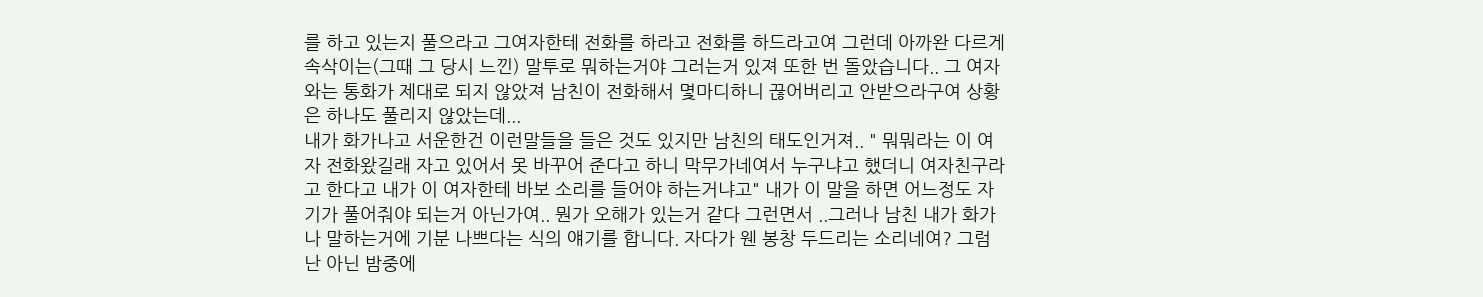를 하고 있는지 풀으라고 그여자한테 전화를 하라고 전화를 하드라고여 그런데 아까완 다르게 속삭이는(그때 그 당시 느낀) 말투로 뭐하는거야 그러는거 있져 또한 번 돌았습니다.. 그 여자와는 통화가 제대로 되지 않았져 남친이 전화해서 몇마디하니 끊어버리고 안받으라구여 상황은 하나도 풀리지 않았는데...
내가 화가나고 서운한건 이런말들을 들은 것도 있지만 남친의 태도인거져.. " 뭐뭐라는 이 여자 전화왔길래 자고 있어서 못 바꾸어 준다고 하니 막무가네여서 누구냐고 했더니 여자친구라고 한다고 내가 이 여자한테 바보 소리를 들어야 하는거냐고" 내가 이 말을 하면 어느정도 자기가 풀어줘야 되는거 아닌가여.. 뭔가 오해가 있는거 같다 그런면서 ..그러나 남친 내가 화가나 말하는거에 기분 나쁘다는 식의 얘기를 합니다. 자다가 웬 봉창 두드리는 소리네여? 그럼 난 아닌 밤중에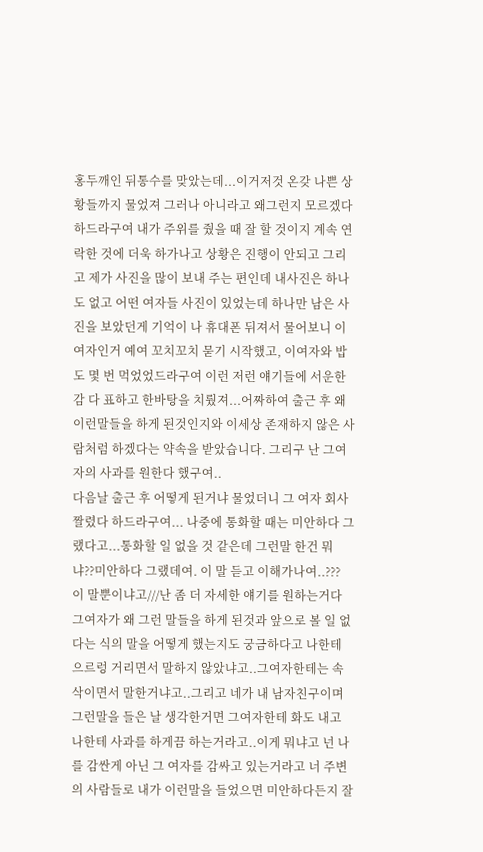홍두깨인 뒤통수를 맞았는데...이거저것 온갖 나쁜 상황들까지 물었져 그러나 아니라고 왜그런지 모르겠다 하드라구여 내가 주위를 줬을 때 잘 할 것이지 계속 연락한 것에 더욱 하가나고 상황은 진행이 안되고 그리고 제가 사진을 많이 보내 주는 편인데 내사진은 하나도 없고 어떤 여자들 사진이 있었는데 하나만 남은 사진을 보았던게 기억이 나 휴대폰 뒤져서 물어보니 이여자인거 예여 꼬치꼬치 묻기 시작했고, 이여자와 밥도 몇 번 먹었었드라구여 이런 저런 얘기들에 서운한감 다 표하고 한바탕을 치뤘져...어짜하여 출근 후 왜 이런말들을 하게 된것인지와 이세상 존재하지 않은 사람처럼 하겠다는 약속을 받았습니다. 그리구 난 그여자의 사과를 원한다 했구여..
다음날 출근 후 어떻게 된거냐 물었더니 그 여자 회사 짤렸다 하드라구여... 나중에 통화할 때는 미안하다 그랬다고...통화할 일 없을 것 같은데 그런말 한건 뭐냐??미안하다 그랬데여. 이 말 듣고 이해가나여..??? 이 말뿐이냐고///난 좀 더 자세한 얘기를 원하는거다 그여자가 왜 그런 말들을 하게 된것과 앞으로 볼 일 없다는 식의 말을 어떻게 했는지도 궁금하다고 나한테 으르렁 거리면서 말하지 않았냐고..그여자한테는 속삭이면서 말한거냐고..그리고 네가 내 남자친구이며 그런말을 들은 날 생각한거면 그여자한테 화도 내고 나한테 사과를 하게끔 하는거라고..이게 뭐냐고 넌 나를 감싼게 아닌 그 여자를 감싸고 있는거라고 너 주변의 사람들로 내가 이런말을 들었으면 미안하다든지 잘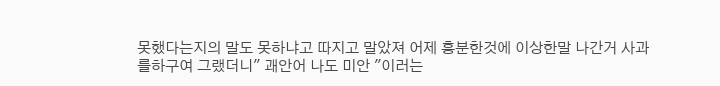못했다는지의 말도 못하냐고 따지고 말았져 어제 흥분한것에 이상한말 나간거 사과를하구여 그랬더니" 괘안어 나도 미안 "이러는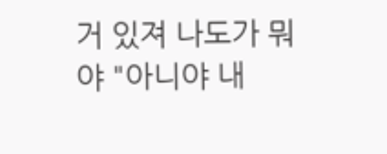거 있져 나도가 뭐야 "아니야 내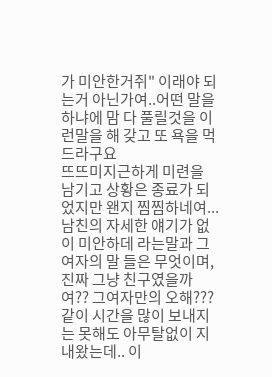가 미안한거쥐" 이래야 되는거 아닌가여..어떤 말을 하냐에 맘 다 풀릴것을 이런말을 해 갖고 또 욕을 먹드라구요
뜨뜨미지근하게 미련을 남기고 상황은 종료가 되었지만 왠지 찜찜하네여... 남친의 자세한 얘기가 없이 미안하데 라는말과 그 여자의 말 들은 무엇이며, 진짜 그냥 친구였을까여?? 그여자만의 오해???
같이 시간을 많이 보내지는 못해도 아무탈없이 지내왔는데.. 이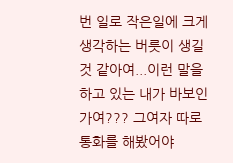번 일로 작은일에 크게 생각하는 버릇이 생길 것 같아여...이런 말을 하고 있는 내가 바보인가여??? 그여자 따로 통화를 해봤어야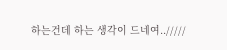하는건데 하는 생각이 드네여../////